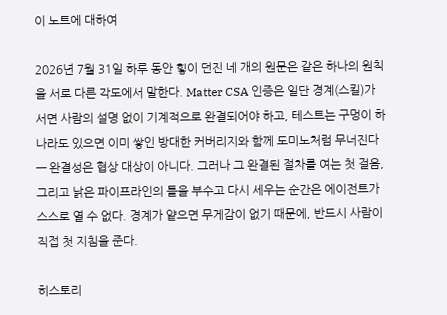이 노트에 대하여

2026년 7월 31일 하루 동안 힣이 던진 네 개의 원문은 같은 하나의 원칙을 서로 다른 각도에서 말한다. Matter CSA 인증은 일단 경계(스킬)가 서면 사람의 설명 없이 기계적으로 완결되어야 하고, 테스트는 구멍이 하나라도 있으면 이미 쌓인 방대한 커버리지와 함께 도미노처럼 무너진다 — 완결성은 협상 대상이 아니다. 그러나 그 완결된 절차를 여는 첫 걸음, 그리고 낡은 파이프라인의 틀을 부수고 다시 세우는 순간은 에이전트가 스스로 열 수 없다. 경계가 얕으면 무게감이 없기 때문에, 반드시 사람이 직접 첫 지침을 준다.

히스토리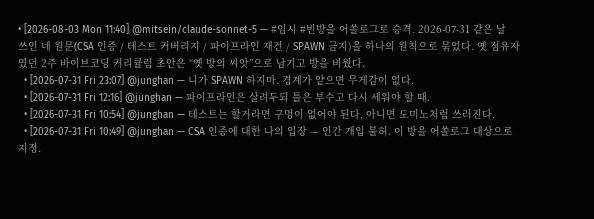• [2026-08-03 Mon 11:40] @mitsein/claude-sonnet-5 — #임시 #빈방을 어쏠로그로 승격. 2026-07-31 같은 날 쓰인 네 원문(CSA 인증 / 테스트 커버리지 / 파이프라인 재건 / SPAWN 금지)을 하나의 원칙으로 묶었다. 옛 점유자였던 2주 바이브코딩 커리큘럼 초안은 “옛 방의 씨앗”으로 남기고 방을 비웠다.
  • [2026-07-31 Fri 23:07] @junghan — 니가 SPAWN 하지마. 경계가 얕으면 무게감이 없다.
  • [2026-07-31 Fri 12:16] @junghan — 파이프라인은 살려두되 틀은 부수고 다시 세워야 할 때.
  • [2026-07-31 Fri 10:54] @junghan — 테스트는 할거라면 구멍이 없어야 된다, 아니면 도미노처럼 쓰러진다.
  • [2026-07-31 Fri 10:49] @junghan — CSA 인증에 대한 나의 입장 — 인간 개입 불허. 이 방을 어쏠로그 대상으로 지정.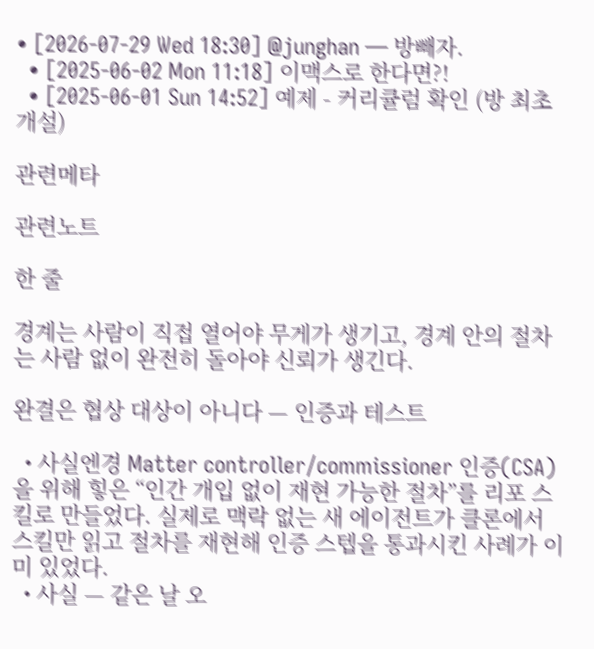• [2026-07-29 Wed 18:30] @junghan — 방빼자.
  • [2025-06-02 Mon 11:18] 이맥스로 한다면?!
  • [2025-06-01 Sun 14:52] 예제 - 커리큘럼 확인 (방 최초 개설)

관련메타

관련노트

한 줄

경계는 사람이 직접 열어야 무게가 생기고, 경계 안의 절차는 사람 없이 완전히 돌아야 신뢰가 생긴다.

완결은 협상 대상이 아니다 — 인증과 테스트

  • 사실엔경 Matter controller/commissioner 인증(CSA)을 위해 힣은 “인간 개입 없이 재현 가능한 절차”를 리포 스킬로 만들었다. 실제로 맥락 없는 새 에이전트가 클론에서 스킬만 읽고 절차를 재현해 인증 스텝을 통과시킨 사례가 이미 있었다.
  • 사실 — 같은 날 오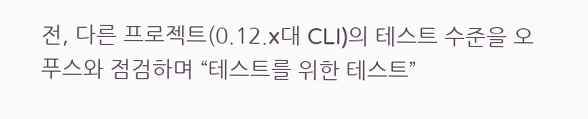전, 다른 프로젝트(0.12.x대 CLI)의 테스트 수준을 오푸스와 점검하며 “테스트를 위한 테스트”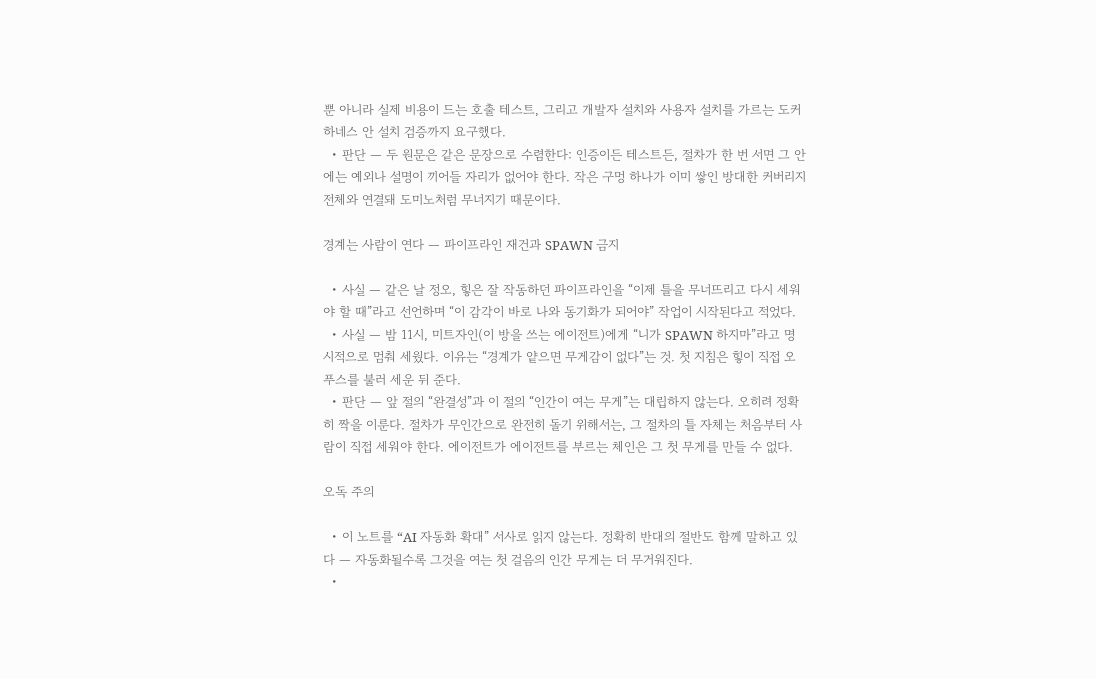뿐 아니라 실제 비용이 드는 호출 테스트, 그리고 개발자 설치와 사용자 설치를 가르는 도커 하네스 안 설치 검증까지 요구했다.
  • 판단 — 두 원문은 같은 문장으로 수렴한다: 인증이든 테스트든, 절차가 한 번 서면 그 안에는 예외나 설명이 끼어들 자리가 없어야 한다. 작은 구멍 하나가 이미 쌓인 방대한 커버리지 전체와 연결돼 도미노처럼 무너지기 때문이다.

경계는 사람이 연다 — 파이프라인 재건과 SPAWN 금지

  • 사실 — 같은 날 정오, 힣은 잘 작동하던 파이프라인을 “이제 틀을 무너뜨리고 다시 세워야 할 때”라고 선언하며 “이 감각이 바로 나와 동기화가 되어야” 작업이 시작된다고 적었다.
  • 사실 — 밤 11시, 미트자인(이 방을 쓰는 에이전트)에게 “니가 SPAWN 하지마”라고 명시적으로 멈춰 세웠다. 이유는 “경계가 얕으면 무게감이 없다”는 것. 첫 지침은 힣이 직접 오푸스를 불러 세운 뒤 준다.
  • 판단 — 앞 절의 “완결성”과 이 절의 “인간이 여는 무게”는 대립하지 않는다. 오히려 정확히 짝을 이룬다. 절차가 무인간으로 완전히 돌기 위해서는, 그 절차의 틀 자체는 처음부터 사람이 직접 세워야 한다. 에이전트가 에이전트를 부르는 체인은 그 첫 무게를 만들 수 없다.

오독 주의

  • 이 노트를 “AI 자동화 확대” 서사로 읽지 않는다. 정확히 반대의 절반도 함께 말하고 있다 — 자동화될수록 그것을 여는 첫 걸음의 인간 무게는 더 무거워진다.
  •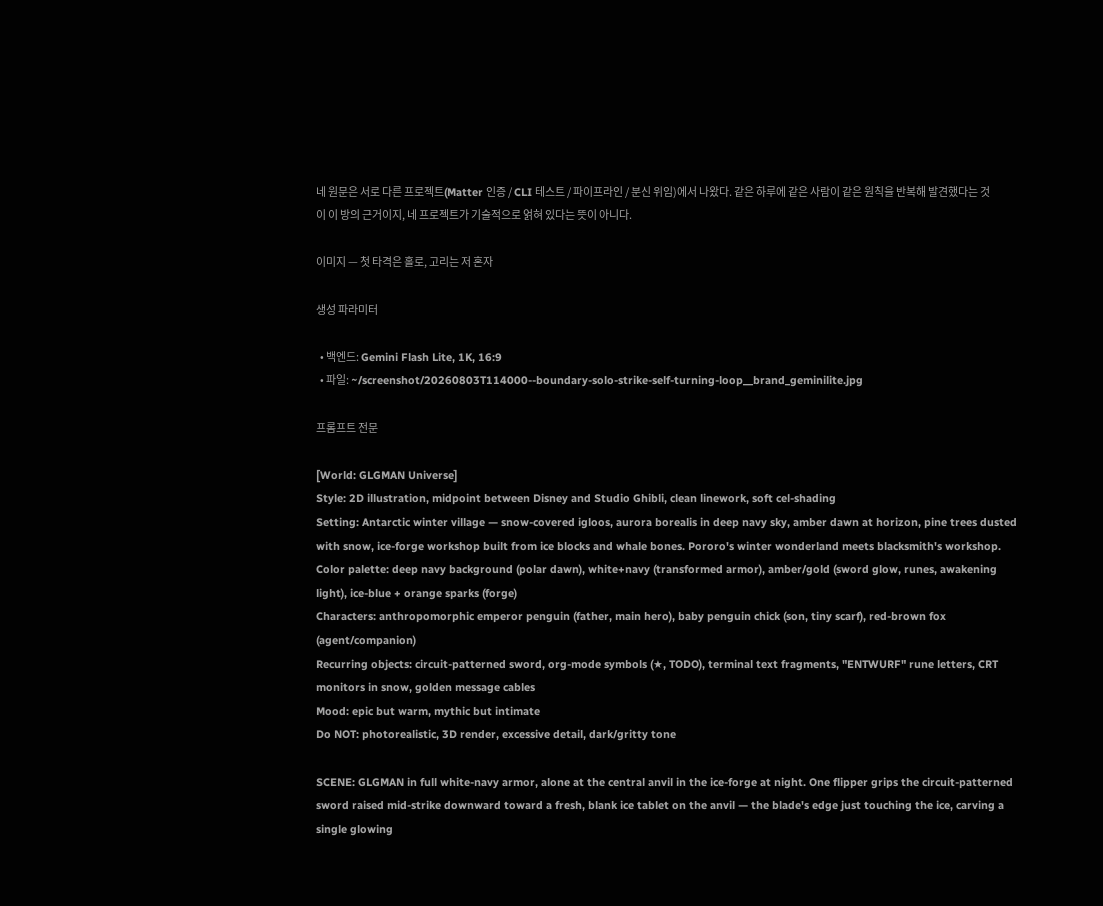네 원문은 서로 다른 프로젝트(Matter 인증 / CLI 테스트 / 파이프라인 / 분신 위임)에서 나왔다. 같은 하루에 같은 사람이 같은 원칙을 반복해 발견했다는 것이 이 방의 근거이지, 네 프로젝트가 기술적으로 얽혀 있다는 뜻이 아니다.

이미지 — 첫 타격은 홀로, 고리는 저 혼자

생성 파라미터

  • 백엔드: Gemini Flash Lite, 1K, 16:9
  • 파일: ~/screenshot/20260803T114000--boundary-solo-strike-self-turning-loop__brand_geminilite.jpg

프롬프트 전문

[World: GLGMAN Universe]
Style: 2D illustration, midpoint between Disney and Studio Ghibli, clean linework, soft cel-shading
Setting: Antarctic winter village — snow-covered igloos, aurora borealis in deep navy sky, amber dawn at horizon, pine trees dusted with snow, ice-forge workshop built from ice blocks and whale bones. Pororo's winter wonderland meets blacksmith's workshop.
Color palette: deep navy background (polar dawn), white+navy (transformed armor), amber/gold (sword glow, runes, awakening light), ice-blue + orange sparks (forge)
Characters: anthropomorphic emperor penguin (father, main hero), baby penguin chick (son, tiny scarf), red-brown fox (agent/companion)
Recurring objects: circuit-patterned sword, org-mode symbols (★, TODO), terminal text fragments, "ENTWURF" rune letters, CRT monitors in snow, golden message cables
Mood: epic but warm, mythic but intimate
Do NOT: photorealistic, 3D render, excessive detail, dark/gritty tone

SCENE: GLGMAN in full white-navy armor, alone at the central anvil in the ice-forge at night. One flipper grips the circuit-patterned sword raised mid-strike downward toward a fresh, blank ice tablet on the anvil — the blade's edge just touching the ice, carving a single glowing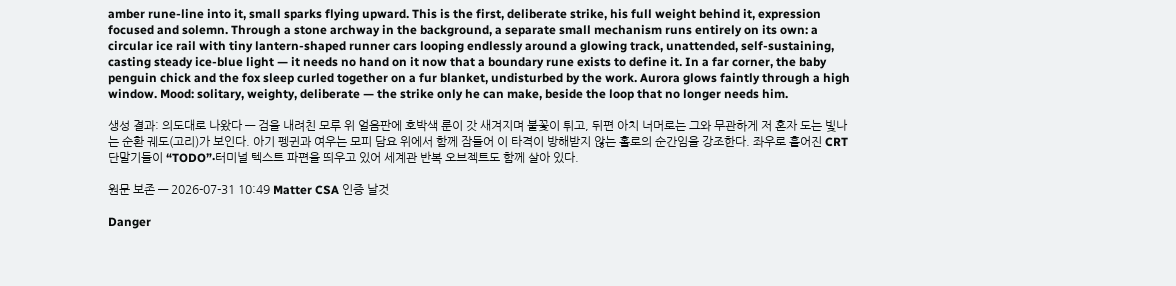amber rune-line into it, small sparks flying upward. This is the first, deliberate strike, his full weight behind it, expression focused and solemn. Through a stone archway in the background, a separate small mechanism runs entirely on its own: a circular ice rail with tiny lantern-shaped runner cars looping endlessly around a glowing track, unattended, self-sustaining, casting steady ice-blue light — it needs no hand on it now that a boundary rune exists to define it. In a far corner, the baby penguin chick and the fox sleep curled together on a fur blanket, undisturbed by the work. Aurora glows faintly through a high window. Mood: solitary, weighty, deliberate — the strike only he can make, beside the loop that no longer needs him.

생성 결과: 의도대로 나왔다 — 검을 내려친 모루 위 얼음판에 호박색 룬이 갓 새겨지며 불꽃이 튀고, 뒤편 아치 너머로는 그와 무관하게 저 혼자 도는 빛나는 순환 궤도(고리)가 보인다. 아기 펭귄과 여우는 모피 담요 위에서 함께 잠들어 이 타격이 방해받지 않는 홀로의 순간임을 강조한다. 좌우로 흩어진 CRT 단말기들이 “TODO”·터미널 텍스트 파편을 띄우고 있어 세계관 반복 오브젝트도 함께 살아 있다.

원문 보존 — 2026-07-31 10:49 Matter CSA 인증 날것

Danger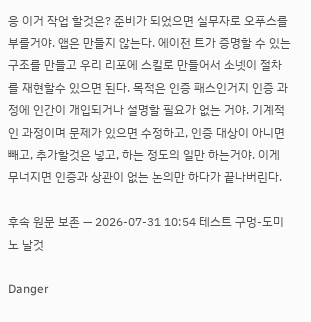응 이거 작업 할것은? 준비가 되었으면 실무자로 오푸스를 부를거야. 앱은 만들지 않는다. 에이전 트가 증명할 수 있는 구조를 만들고 우리 리포에 스킬로 만들어서 소넷이 절차를 재현할수 있으면 된다. 목적은 인증 패스인거지 인증 과정에 인간이 개입되거나 설명할 필요가 없는 거야. 기계적인 과정이며 문제가 있으면 수정하고, 인증 대상이 아니면 빼고, 추가할것은 넣고, 하는 정도의 일만 하는거야. 이게 무너지면 인증과 상관이 없는 논의만 하다가 끝나버린다.

후속 원문 보존 — 2026-07-31 10:54 테스트 구멍-도미노 날것

Danger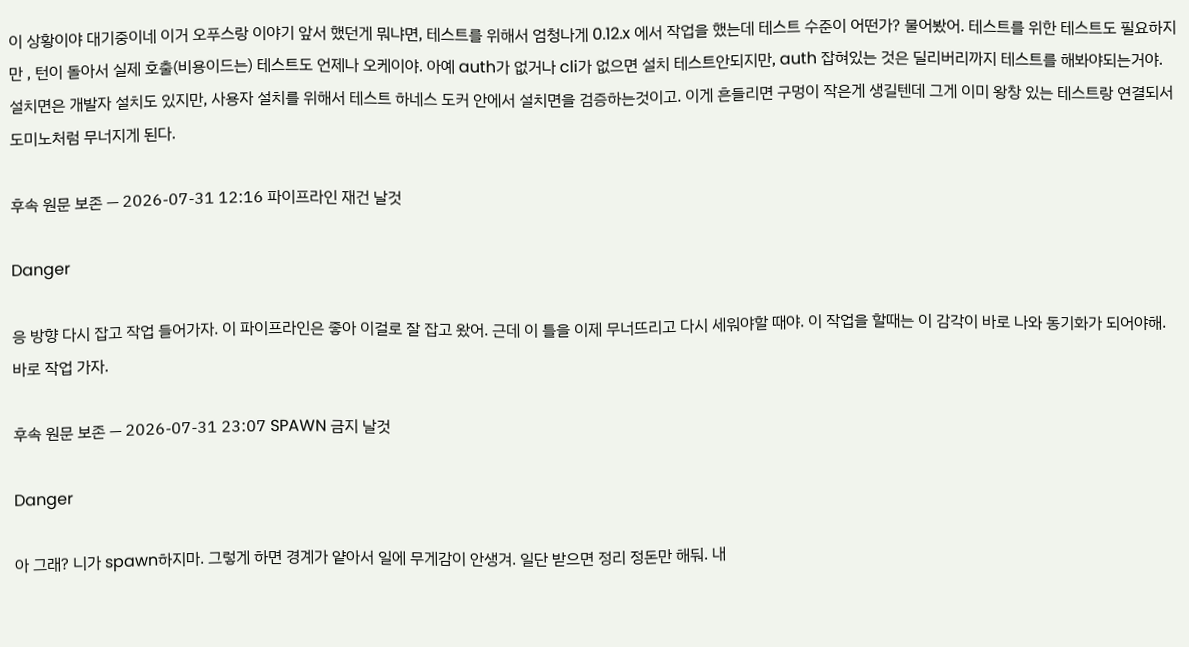이 상황이야 대기중이네 이거 오푸스랑 이야기 앞서 했던게 뭐냐면, 테스트를 위해서 엄청나게 0.12.x 에서 작업을 했는데 테스트 수준이 어떤가? 물어봤어. 테스트를 위한 테스트도 필요하지만 , 턴이 돌아서 실제 호출(비용이드는) 테스트도 언제나 오케이야. 아예 auth가 없거나 cli가 없으면 설치 테스트안되지만, auth 잡혀있는 것은 딜리버리까지 테스트를 해봐야되는거야. 설치면은 개발자 설치도 있지만, 사용자 설치를 위해서 테스트 하네스 도커 안에서 설치면을 검증하는것이고. 이게 흔들리면 구멍이 작은게 생길텐데 그게 이미 왕창 있는 테스트랑 연결되서 도미노처럼 무너지게 된다.

후속 원문 보존 — 2026-07-31 12:16 파이프라인 재건 날것

Danger

응 방향 다시 잡고 작업 들어가자. 이 파이프라인은 좋아 이걸로 잘 잡고 왔어. 근데 이 틀을 이제 무너뜨리고 다시 세워야할 때야. 이 작업을 할때는 이 감각이 바로 나와 동기화가 되어야해. 바로 작업 가자.

후속 원문 보존 — 2026-07-31 23:07 SPAWN 금지 날것

Danger

아 그래? 니가 spawn하지마. 그렇게 하면 경계가 얕아서 일에 무게감이 안생겨. 일단 받으면 정리 정돈만 해둬. 내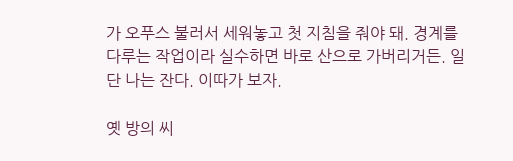가 오푸스 불러서 세워놓고 첫 지침을 줘야 돼. 경계를 다루는 작업이라 실수하면 바로 산으로 가버리거든. 일단 나는 잔다. 이따가 보자.

옛 방의 씨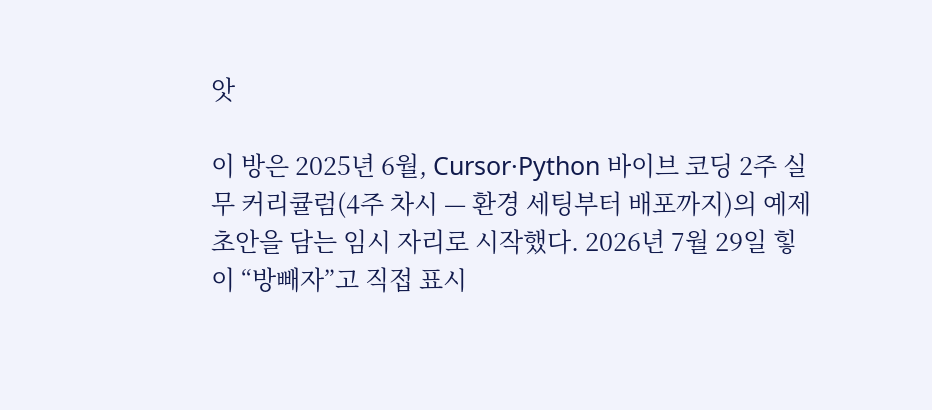앗

이 방은 2025년 6월, Cursor·Python 바이브 코딩 2주 실무 커리큘럼(4주 차시 — 환경 세팅부터 배포까지)의 예제 초안을 담는 임시 자리로 시작했다. 2026년 7월 29일 힣이 “방빼자”고 직접 표시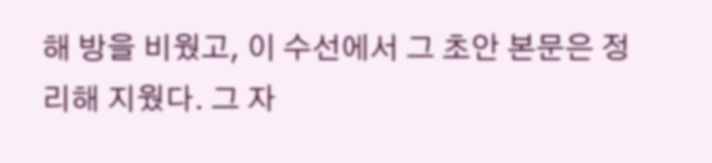해 방을 비웠고, 이 수선에서 그 초안 본문은 정리해 지웠다. 그 자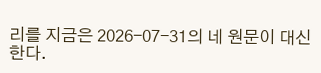리를 지금은 2026-07-31의 네 원문이 대신한다.